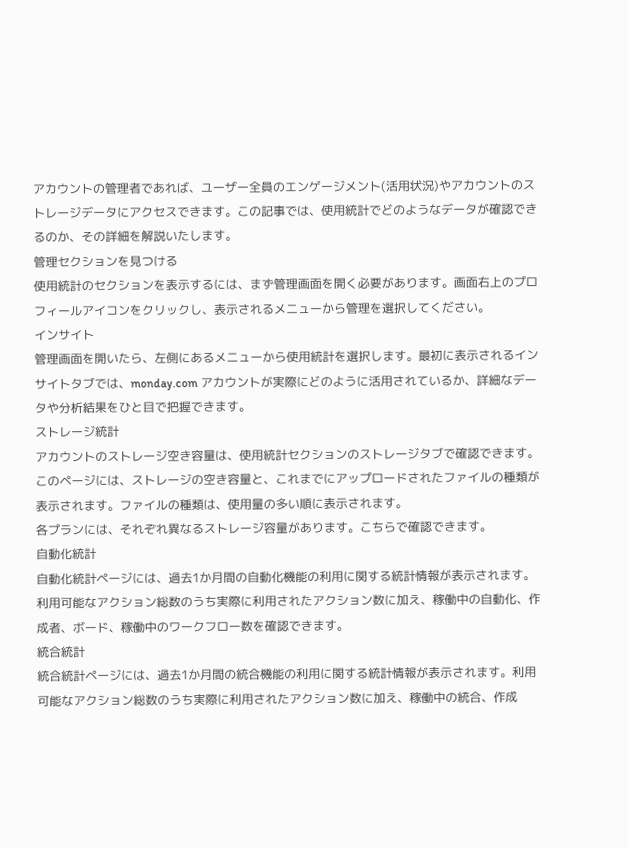アカウントの管理者であれば、ユーザー全員のエンゲージメント(活用状況)やアカウントのストレージデータにアクセスできます。この記事では、使用統計でどのようなデータが確認できるのか、その詳細を解説いたします。
管理セクションを見つける
使用統計のセクションを表示するには、まず管理画面を開く必要があります。画面右上のプロフィールアイコンをクリックし、表示されるメニューから管理を選択してください。
インサイト
管理画面を開いたら、左側にあるメニューから使用統計を選択します。最初に表示されるインサイトタブでは、monday.com アカウントが実際にどのように活用されているか、詳細なデータや分析結果をひと目で把握できます。
ストレージ統計
アカウントのストレージ空き容量は、使用統計セクションのストレージタブで確認できます。このページには、ストレージの空き容量と、これまでにアップロードされたファイルの種類が表示されます。ファイルの種類は、使用量の多い順に表示されます。
各プランには、それぞれ異なるストレージ容量があります。こちらで確認できます。
自動化統計
自動化統計ページには、過去1か月間の自動化機能の利用に関する統計情報が表示されます。利用可能なアクション総数のうち実際に利用されたアクション数に加え、稼働中の自動化、作成者、ボード、稼働中のワークフロー数を確認できます。
統合統計
統合統計ページには、過去1か月間の統合機能の利用に関する統計情報が表示されます。利用可能なアクション総数のうち実際に利用されたアクション数に加え、稼働中の統合、作成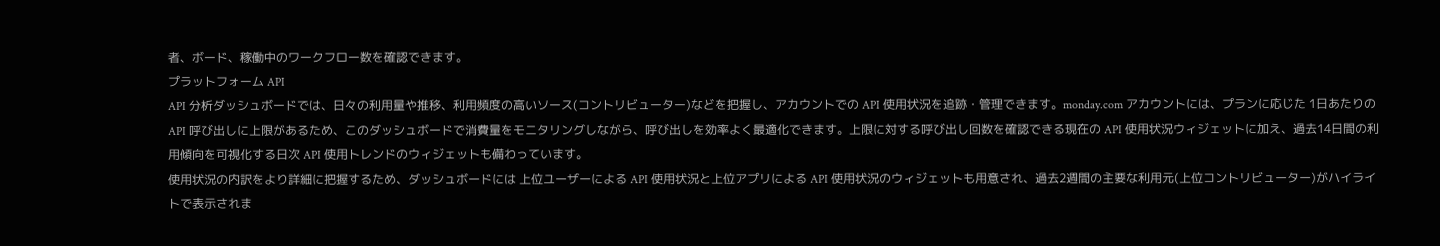者、ボード、稼働中のワークフロー数を確認できます。
プラットフォーム API
API 分析ダッシュボードでは、日々の利用量や推移、利用頻度の高いソース(コントリビューター)などを把握し、アカウントでの API 使用状況を追跡・管理できます。monday.com アカウントには、プランに応じた 1日あたりの API 呼び出しに上限があるため、このダッシュボードで消費量をモニタリングしながら、呼び出しを効率よく最適化できます。上限に対する呼び出し回数を確認できる現在の API 使用状況ウィジェットに加え、過去14日間の利用傾向を可視化する日次 API 使用トレンドのウィジェットも備わっています。
使用状況の内訳をより詳細に把握するため、ダッシュボードには 上位ユーザーによる API 使用状況と上位アプリによる API 使用状況のウィジェットも用意され、過去2週間の主要な利用元(上位コントリビューター)がハイライトで表示されま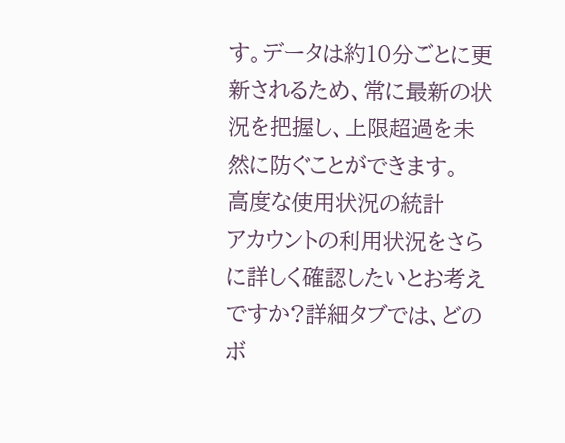す。データは約10分ごとに更新されるため、常に最新の状況を把握し、上限超過を未然に防ぐことができます。
高度な使用状況の統計
アカウントの利用状況をさらに詳しく確認したいとお考えですか?詳細タブでは、どのボ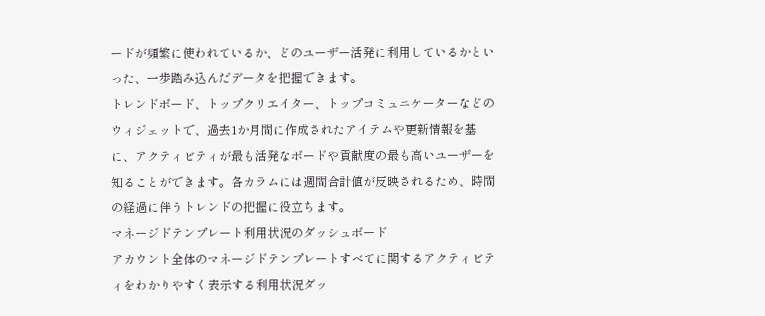ードが頻繁に使われているか、どのユーザー活発に利用しているかといった、一歩踏み込んだデータを把握できます。
トレンドボード、トップクリエイター、トップコミュニケーターなどのウィジェットで、過去1か月間に作成されたアイテムや更新情報を基に、アクティビティが最も活発なボードや貢献度の最も高いユーザーを知ることができます。各カラムには週間合計値が反映されるため、時間の経過に伴うトレンドの把握に役立ちます。
マネージドテンプレート利用状況のダッシュボード
アカウント全体のマネージドテンプレートすべてに関するアクティビティをわかりやすく表示する利用状況ダッ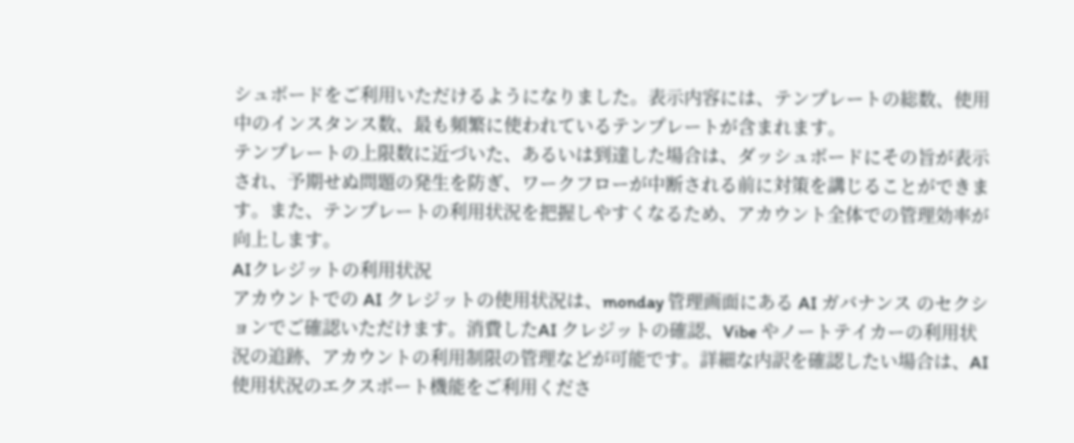シュボードをご利用いただけるようになりました。表示内容には、テンプレートの総数、使用中のインスタンス数、最も頻繁に使われているテンプレートが含まれます。
テンプレートの上限数に近づいた、あるいは到達した場合は、ダッシュボードにその旨が表示され、予期せぬ問題の発生を防ぎ、ワークフローが中断される前に対策を講じることができます。また、テンプレートの利用状況を把握しやすくなるため、アカウント全体での管理効率が向上します。
AIクレジットの利用状況
アカウントでの AI クレジットの使用状況は、monday 管理画面にある AI ガバナンス のセクションでご確認いただけます。消費したAI クレジットの確認、Vibe やノートテイカーの利用状況の追跡、アカウントの利用制限の管理などが可能です。詳細な内訳を確認したい場合は、AI 使用状況のエクスポート機能をご利用くださ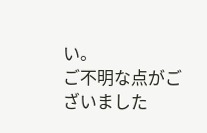い。
ご不明な点がございました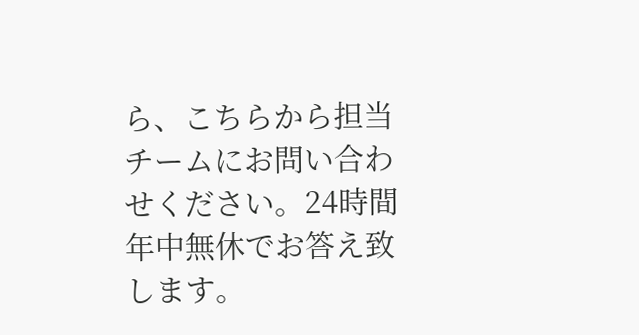ら、こちらから担当チームにお問い合わせください。24時間年中無休でお答え致します。